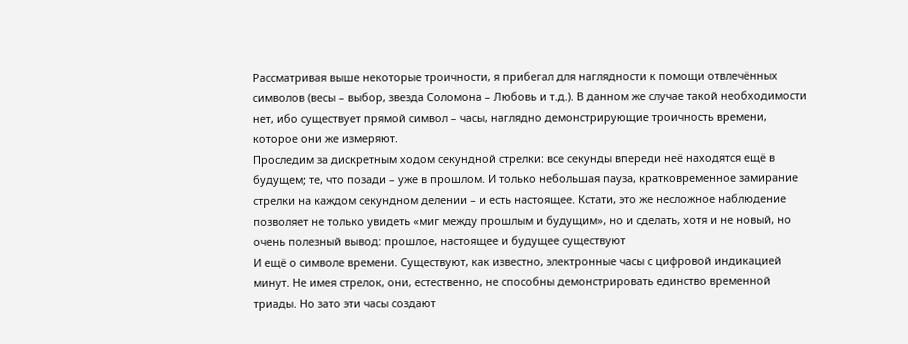Рассматривая выше некоторые троичности, я прибегал для наглядности к помощи отвлечённых символов (весы – выбор, звезда Соломона – Любовь и т.д.). В данном же случае такой необходимости нет, ибо существует прямой символ – часы, наглядно демонстрирующие троичность времени, которое они же измеряют.
Проследим за дискретным ходом секундной стрелки: все секунды впереди неё находятся ещё в будущем; те, что позади – уже в прошлом. И только небольшая пауза, кратковременное замирание стрелки на каждом секундном делении – и есть настоящее. Кстати, это же несложное наблюдение позволяет не только увидеть «миг между прошлым и будущим», но и сделать, хотя и не новый, но очень полезный вывод: прошлое, настоящее и будущее существуют
И ещё о символе времени. Существуют, как известно, электронные часы с цифровой индикацией минут. Не имея стрелок, они, естественно, не способны демонстрировать единство временной триады. Но зато эти часы создают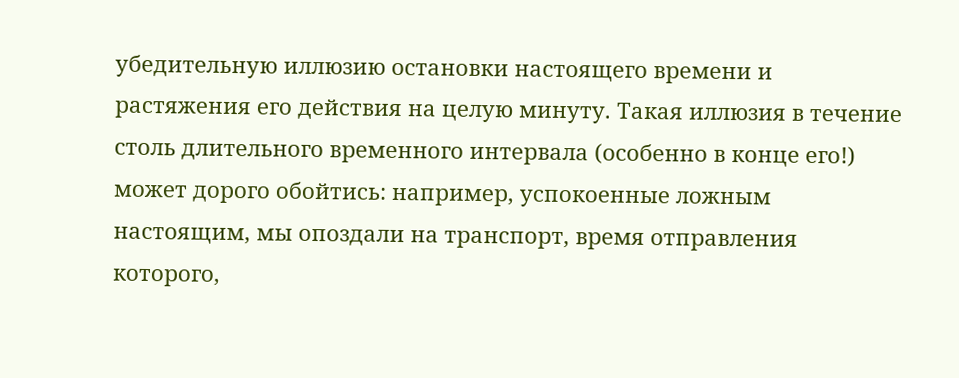убедительную иллюзию остановки настоящего времени и растяжения его действия на целую минуту. Такая иллюзия в течение столь длительного временного интервала (особенно в конце его!) может дорого обойтись: например, успокоенные ложным настоящим, мы опоздали на транспорт, время отправления которого,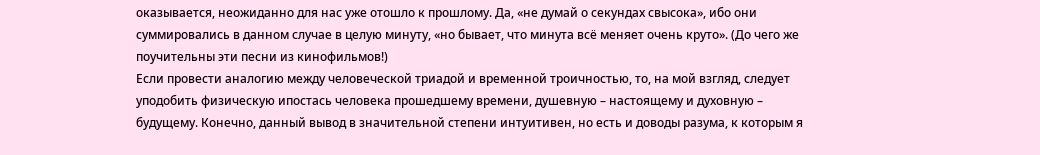оказывается, неожиданно для нас уже отошло к прошлому. Да, «не думай о секундах свысока», ибо они суммировались в данном случае в целую минуту, «но бывает, что минута всё меняет очень круто». (До чего же поучительны эти песни из кинофильмов!)
Если провести аналогию между человеческой триадой и временной троичностью, то, на мой взгляд, следует уподобить физическую ипостась человека прошедшему времени, душевную – настоящему и духовную – будущему. Конечно, данный вывод в значительной степени интуитивен, но есть и доводы разума, к которым я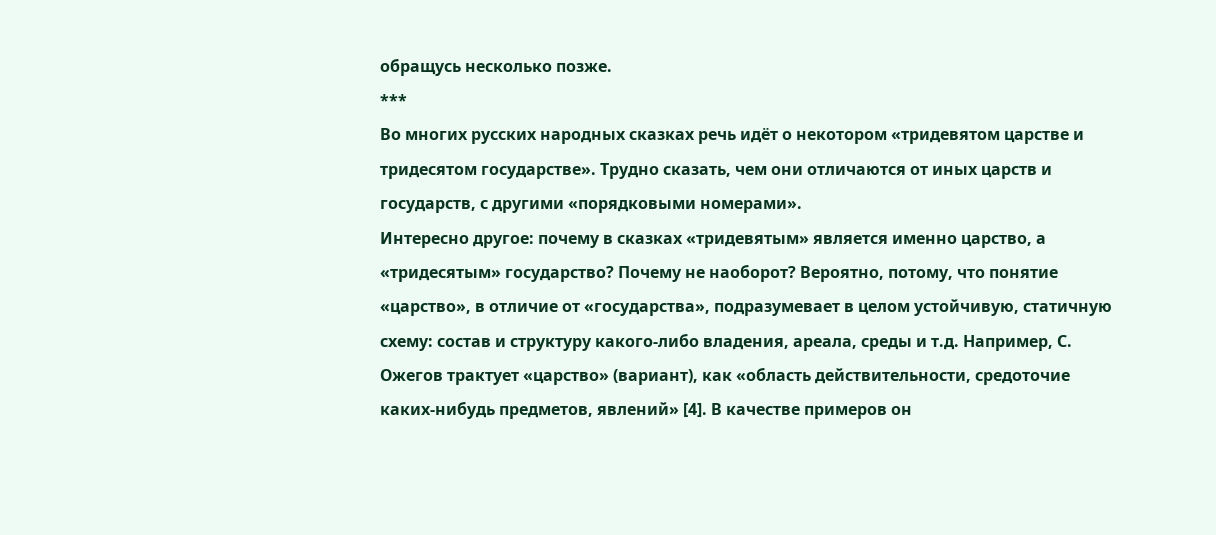обращусь несколько позже.
***
Во многих русских народных сказках речь идёт о некотором «тридевятом царстве и тридесятом государстве». Трудно сказать, чем они отличаются от иных царств и государств, с другими «порядковыми номерами».
Интересно другое: почему в сказках «тридевятым» является именно царство, а «тридесятым» государство? Почему не наоборот? Вероятно, потому, что понятие «царство», в отличие от «государства», подразумевает в целом устойчивую, статичную схему: состав и структуру какого-либо владения, ареала, среды и т.д. Например, С. Ожегов трактует «царство» (вариант), как «область действительности, средоточие каких-нибудь предметов, явлений» [4]. В качестве примеров он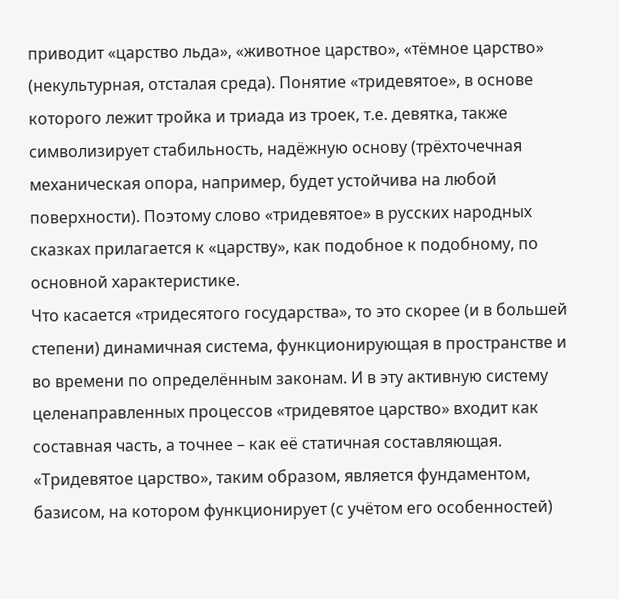приводит «царство льда», «животное царство», «тёмное царство» (некультурная, отсталая среда). Понятие «тридевятое», в основе которого лежит тройка и триада из троек, т.е. девятка, также символизирует стабильность, надёжную основу (трёхточечная механическая опора, например, будет устойчива на любой поверхности). Поэтому слово «тридевятое» в русских народных сказках прилагается к «царству», как подобное к подобному, по основной характеристике.
Что касается «тридесятого государства», то это скорее (и в большей степени) динамичная система, функционирующая в пространстве и во времени по определённым законам. И в эту активную систему целенаправленных процессов «тридевятое царство» входит как составная часть, а точнее – как её статичная составляющая. «Тридевятое царство», таким образом, является фундаментом, базисом, на котором функционирует (с учётом его особенностей)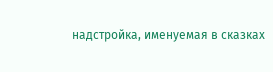надстройка, именуемая в сказках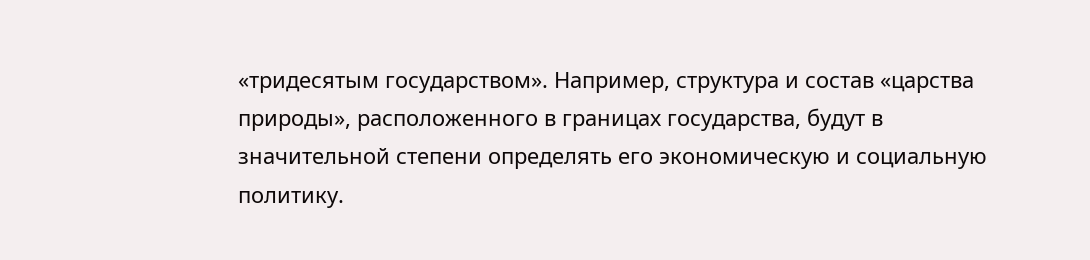«тридесятым государством». Например, структура и состав «царства природы», расположенного в границах государства, будут в значительной степени определять его экономическую и социальную политику.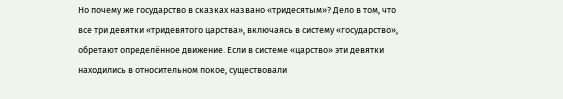Но почему же государство в сказках названо «тридесятым»? Дело в том, что все три девятки «тридевятого царства», включаясь в систему «государство», обретают определённое движение. Если в системе «царство» эти девятки находились в относительном покое, существовали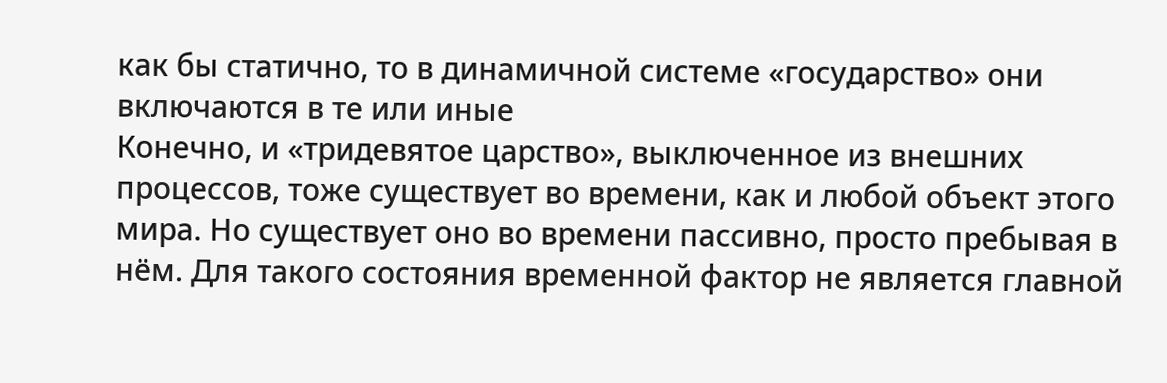как бы статично, то в динамичной системе «государство» они включаются в те или иные
Конечно, и «тридевятое царство», выключенное из внешних процессов, тоже существует во времени, как и любой объект этого мира. Но существует оно во времени пассивно, просто пребывая в нём. Для такого состояния временной фактор не является главной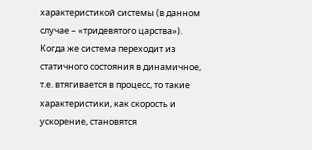характеристикой системы (в данном случае – «тридевятого царства»).
Когда же система переходит из статичного состояния в динамичное, т.е. втягивается в процесс, то такие характеристики, как скорость и ускорение, становятся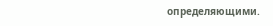определяющими.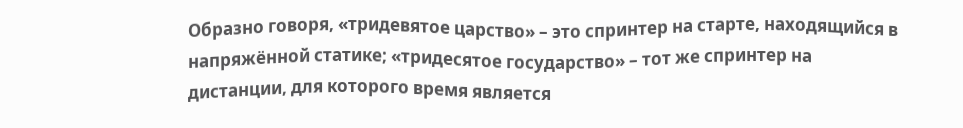Образно говоря, «тридевятое царство» – это спринтер на старте, находящийся в напряжённой статике; «тридесятое государство» – тот же спринтер на дистанции, для которого время является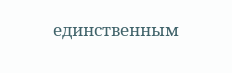единственным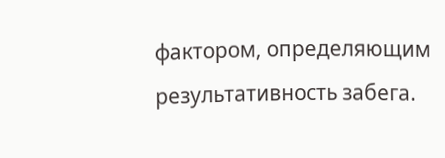фактором, определяющим результативность забега.